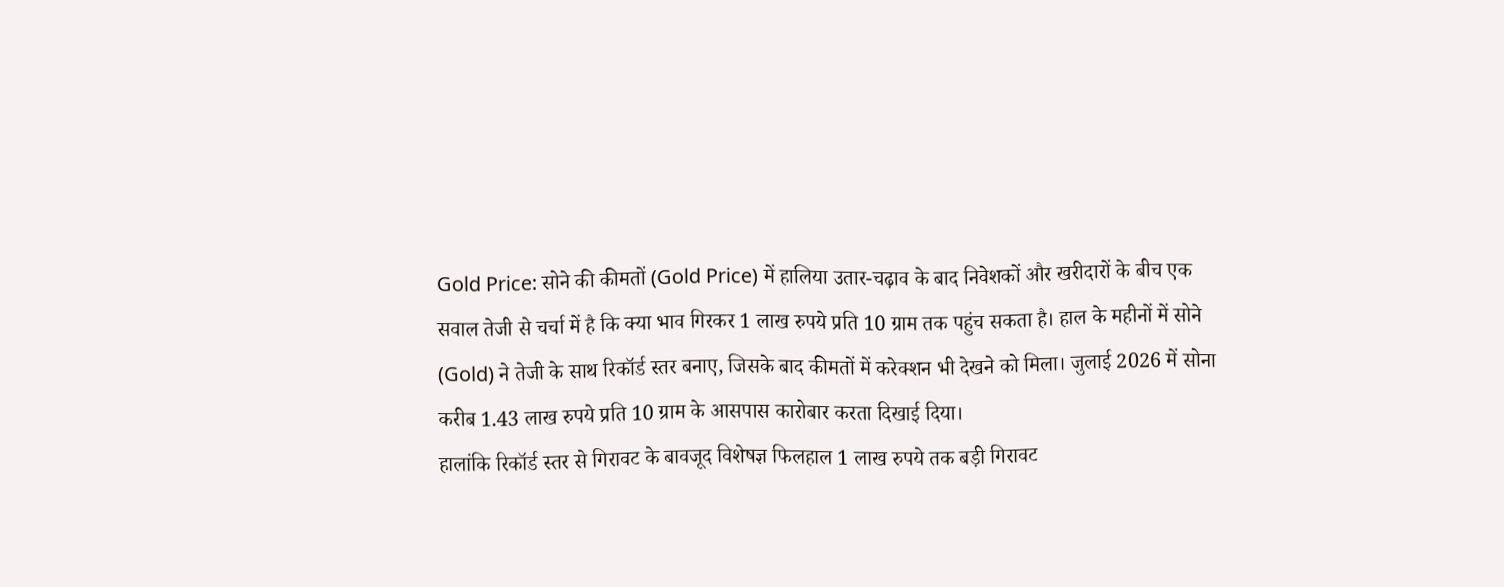Gold Price: सोने की कीमतों (Gold Price) में हालिया उतार-चढ़ाव के बाद निवेशकों और खरीदारों के बीच एक सवाल तेजी से चर्चा में है कि क्या भाव गिरकर 1 लाख रुपये प्रति 10 ग्राम तक पहुंच सकता है। हाल के महीनों में सोने (Gold) ने तेजी के साथ रिकॉर्ड स्तर बनाए, जिसके बाद कीमतों में करेक्शन भी देखने को मिला। जुलाई 2026 में सोना करीब 1.43 लाख रुपये प्रति 10 ग्राम के आसपास कारोबार करता दिखाई दिया।
हालांकि रिकॉर्ड स्तर से गिरावट के बावजूद विशेषज्ञ फिलहाल 1 लाख रुपये तक बड़ी गिरावट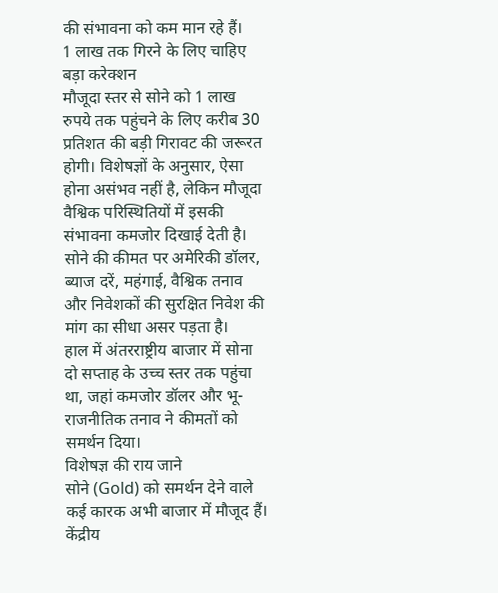की संभावना को कम मान रहे हैं।
1 लाख तक गिरने के लिए चाहिए बड़ा करेक्शन
मौजूदा स्तर से सोने को 1 लाख रुपये तक पहुंचने के लिए करीब 30 प्रतिशत की बड़ी गिरावट की जरूरत होगी। विशेषज्ञों के अनुसार, ऐसा होना असंभव नहीं है, लेकिन मौजूदा वैश्विक परिस्थितियों में इसकी संभावना कमजोर दिखाई देती है। सोने की कीमत पर अमेरिकी डॉलर, ब्याज दरें, महंगाई, वैश्विक तनाव और निवेशकों की सुरक्षित निवेश की मांग का सीधा असर पड़ता है।
हाल में अंतरराष्ट्रीय बाजार में सोना दो सप्ताह के उच्च स्तर तक पहुंचा था, जहां कमजोर डॉलर और भू-राजनीतिक तनाव ने कीमतों को समर्थन दिया।
विशेषज्ञ की राय जाने
सोने (Gold) को समर्थन देने वाले कई कारक अभी बाजार में मौजूद हैं। केंद्रीय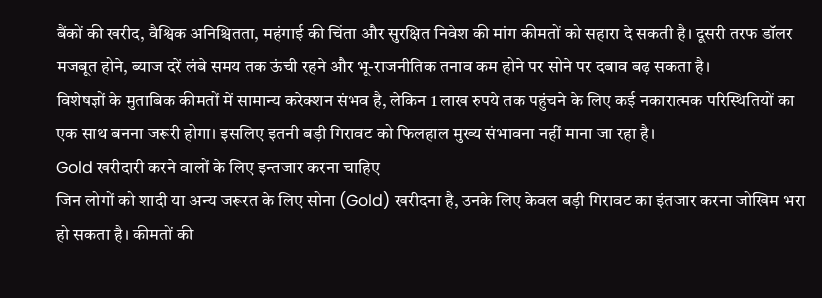बैंकों की खरीद, वैश्विक अनिश्चितता, महंगाई की चिंता और सुरक्षित निवेश की मांग कीमतों को सहारा दे सकती है। दूसरी तरफ डॉलर मजबूत होने, ब्याज दरें लंबे समय तक ऊंची रहने और भू-राजनीतिक तनाव कम होने पर सोने पर दबाव बढ़ सकता है।
विशेषज्ञों के मुताबिक कीमतों में सामान्य करेक्शन संभव है, लेकिन 1 लाख रुपये तक पहुंचने के लिए कई नकारात्मक परिस्थितियों का एक साथ बनना जरूरी होगा। इसलिए इतनी बड़ी गिरावट को फिलहाल मुख्य संभावना नहीं माना जा रहा है।
Gold खरीदारी करने वालों के लिए इन्तजार करना चाहिए
जिन लोगों को शादी या अन्य जरूरत के लिए सोना (Gold) खरीदना है, उनके लिए केवल बड़ी गिरावट का इंतजार करना जोखिम भरा हो सकता है। कीमतों की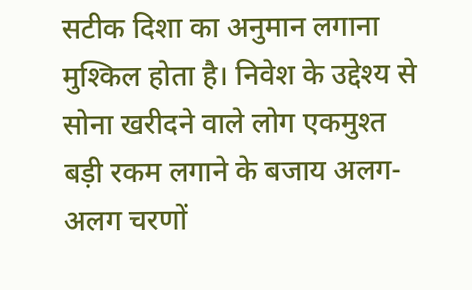सटीक दिशा का अनुमान लगाना मुश्किल होता है। निवेश के उद्देश्य से सोना खरीदने वाले लोग एकमुश्त बड़ी रकम लगाने के बजाय अलग-अलग चरणों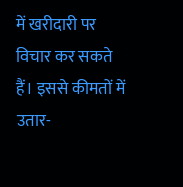में खरीदारी पर विचार कर सकते हैं। इससे कीमतों में उतार-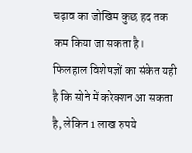चढ़ाव का जोखिम कुछ हद तक कम किया जा सकता है।
फिलहाल विशेषज्ञों का संकेत यही है कि सोने में करेक्शन आ सकता है, लेकिन 1 लाख रुपये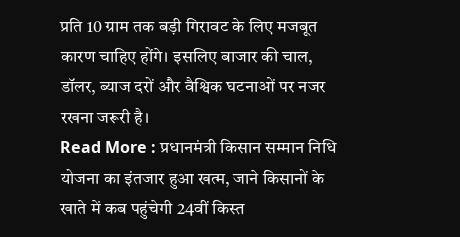प्रति 10 ग्राम तक बड़ी गिरावट के लिए मजबूत कारण चाहिए होंगे। इसलिए बाजार की चाल, डॉलर, ब्याज दरों और वैश्विक घटनाओं पर नजर रखना जरूरी है।
Read More : प्रधानमंत्री किसान सम्मान निधि योजना का इंतजार हुआ खत्म, जाने किसानों के खाते में कब पहुंचेगी 24वीं किस्त